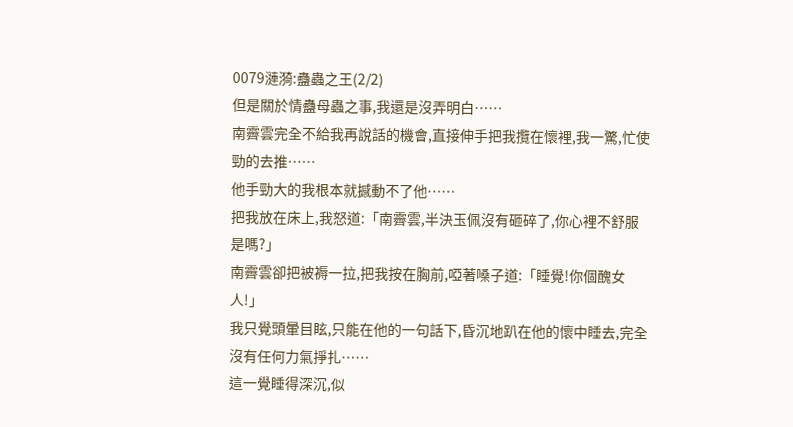0079漣漪:蠱蟲之王(2/2)
但是關於情蠱母蟲之事,我還是沒弄明白……
南霽雲完全不給我再說話的機會,直接伸手把我攬在懷裡,我一驚,忙使勁的去推……
他手勁大的我根本就撼動不了他……
把我放在床上,我怒道:「南霽雲,半決玉佩沒有砸碎了,你心裡不舒服是嗎?」
南霽雲卻把被褥一拉,把我按在胸前,啞著嗓子道:「睡覺!你個醜女人!」
我只覺頭暈目眩,只能在他的一句話下,昏沉地趴在他的懷中睡去,完全沒有任何力氣掙扎……
這一覺睡得深沉,似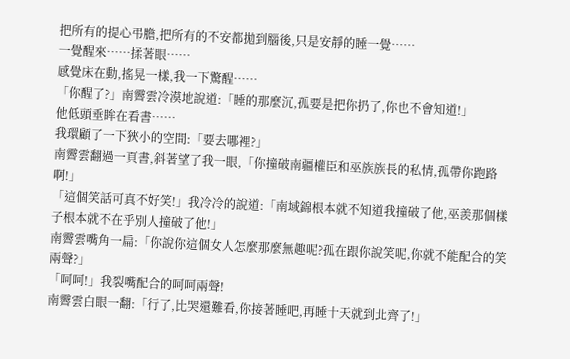把所有的提心弔膽,把所有的不安都拋到腦後,只是安靜的睡一覺……
一覺醒來……揉著眼……
感覺床在動,搖晃一樣,我一下驚醒……
「你醒了?」南霽雲冷漠地說道:「睡的那麼沉,孤要是把你扔了,你也不會知道!」
他低頭垂眸在看書……
我環顧了一下狹小的空間:「要去哪裡?」
南霽雲翻過一頁書,斜著望了我一眼,「你撞破南疆權臣和巫族族長的私情,孤帶你跑路啊!」
「這個笑話可真不好笑!」我冷冷的說道:「南域錦根本就不知道我撞破了他,巫羨那個樣子根本就不在乎別人撞破了他!」
南霽雲嘴角一扁:「你說你這個女人怎麼那麼無趣呢?孤在跟你說笑呢,你就不能配合的笑兩聲?」
「呵呵!」我裂嘴配合的呵呵兩聲!
南霽雲白眼一翻:「行了,比哭還難看,你接著睡吧,再睡十天就到北齊了!」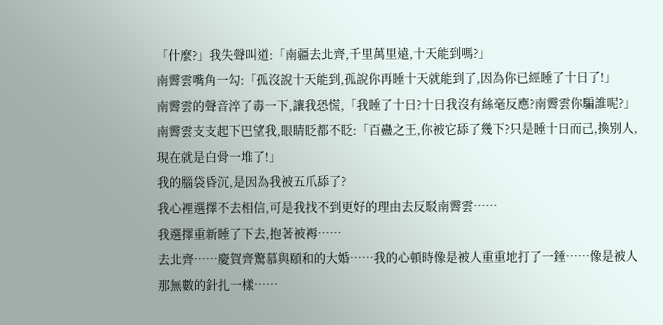「什麼?」我失聲叫道:「南疆去北齊,千里萬里遠,十天能到嗎?」
南霽雲嘴角一勾:「孤沒說十天能到,孤說你再睡十天就能到了,因為你已經睡了十日了!」
南霽雲的聲音淬了毒一下,讓我恐慌,「我睡了十日?十日我沒有絲毫反應?南霽雲你騙誰呢?」
南霽雲支支起下巴望我,眼睛眨都不眨:「百蠱之王,你被它舔了幾下?只是睡十日而己,換別人,現在就是白骨一堆了!」
我的腦袋昏沉,是因為我被五爪舔了?
我心裡選擇不去相信,可是我找不到更好的理由去反駁南霽雲……
我選擇重新睡了下去,抱著被褥……
去北齊……慶賀齊驚慕與頤和的大婚……我的心頓時像是被人重重地打了一錘……像是被人那無數的針扎一樣……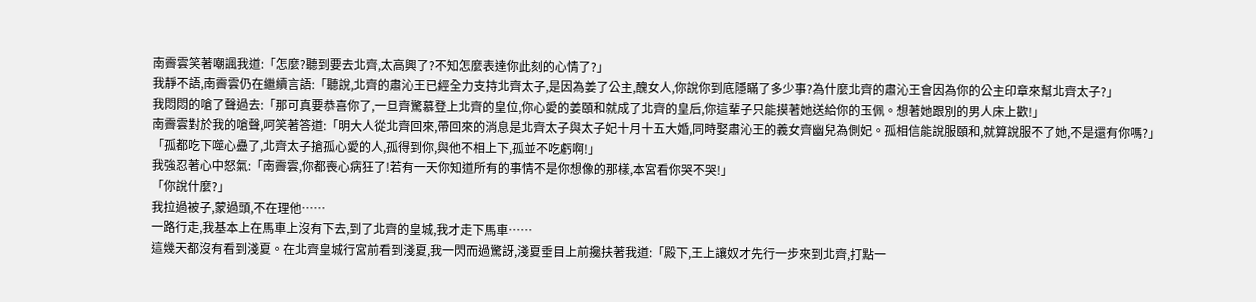南霽雲笑著嘲諷我道:「怎麼?聽到要去北齊,太高興了?不知怎麼表達你此刻的心情了?」
我靜不語,南霽雲仍在繼續言語:「聽說,北齊的肅沁王已經全力支持北齊太子,是因為姜了公主,醜女人,你說你到底隱瞞了多少事?為什麼北齊的肅沁王會因為你的公主印章來幫北齊太子?」
我悶悶的嗆了聲過去:「那可真要恭喜你了,一旦齊驚慕登上北齊的皇位,你心愛的姜頤和就成了北齊的皇后,你這輩子只能摸著她送給你的玉佩。想著她跟別的男人床上歡!」
南霽雲對於我的嗆聲,呵笑著答道:「明大人從北齊回來,帶回來的消息是北齊太子與太子妃十月十五大婚,同時娶肅沁王的義女齊幽兒為側妃。孤相信能說服頤和,就算說服不了她,不是還有你嗎?」
「孤都吃下噬心蠱了,北齊太子搶孤心愛的人,孤得到你,與他不相上下,孤並不吃虧啊!」
我強忍著心中怒氣:「南霽雲,你都喪心病狂了!若有一天你知道所有的事情不是你想像的那樣,本宮看你哭不哭!」
「你說什麼?」
我拉過被子,蒙過頭,不在理他……
一路行走,我基本上在馬車上沒有下去,到了北齊的皇城,我才走下馬車……
這幾天都沒有看到淺夏。在北齊皇城行宮前看到淺夏,我一閃而過驚訝,淺夏垂目上前攙扶著我道:「殿下,王上讓奴才先行一步來到北齊,打點一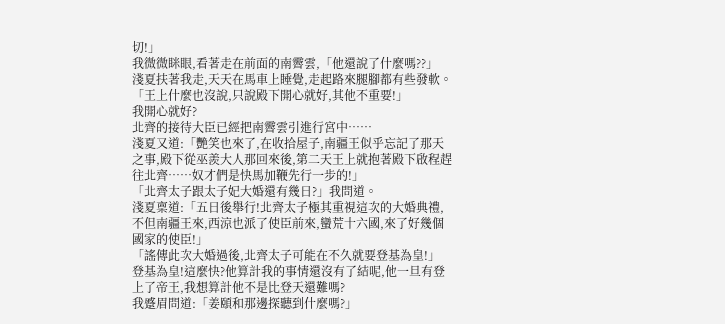切!」
我微微眯眼,看著走在前面的南霽雲,「他還說了什麼嗎??」
淺夏扶著我走,天天在馬車上睡覺,走起路來腿腳都有些發軟。
「王上什麼也沒說,只說殿下開心就好,其他不重要!」
我開心就好?
北齊的接待大臣已經把南霽雲引進行宮中……
淺夏又道:「艷笑也來了,在收拾屋子,南疆王似乎忘記了那天之事,殿下從巫羨大人那回來後,第二天王上就抱著殿下啟程趕往北齊……奴才們是快馬加鞭先行一步的!」
「北齊太子跟太子妃大婚還有幾日?」我問道。
淺夏稟道:「五日後舉行!北齊太子極其重視這次的大婚典禮,不但南疆王來,西涼也派了使臣前來,蠻荒十六國,來了好幾個國家的使臣!」
「謠傳此次大婚過後,北齊太子可能在不久就要登基為皇!」
登基為皇!這麼快?他算計我的事情還沒有了結呢,他一旦有登上了帝王,我想算計他不是比登天還難嗎?
我蹙眉問道:「姜頤和那邊探聽到什麼嗎?」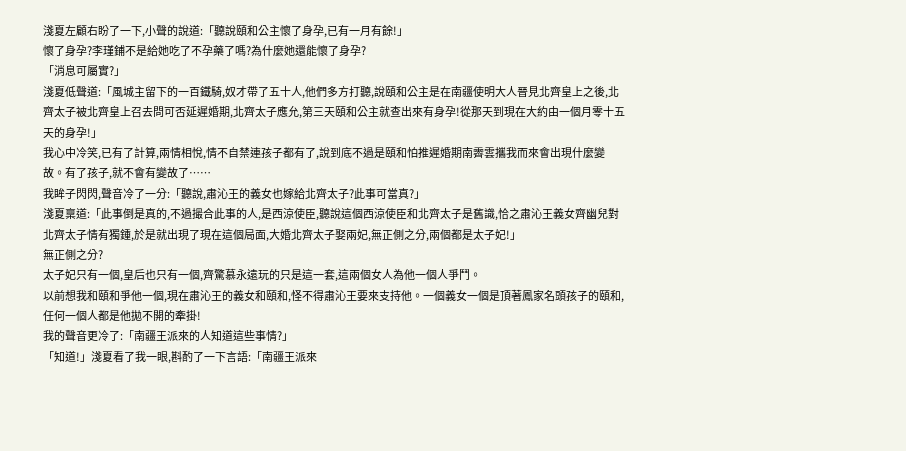淺夏左顧右盼了一下,小聲的說道:「聽說頤和公主懷了身孕,已有一月有餘!」
懷了身孕?李瑾鋪不是給她吃了不孕藥了嗎?為什麼她還能懷了身孕?
「消息可屬實?」
淺夏低聲道:「風城主留下的一百鐵騎,奴才帶了五十人,他們多方打聽,說頤和公主是在南疆使明大人晉見北齊皇上之後,北齊太子被北齊皇上召去問可否延遲婚期,北齊太子應允,第三天頤和公主就查出來有身孕!從那天到現在大約由一個月零十五天的身孕!」
我心中冷笑,已有了計算,兩情相悅,情不自禁連孩子都有了,說到底不過是頤和怕推遲婚期南霽雲攜我而來會出現什麼變故。有了孩子,就不會有變故了……
我眸子閃閃,聲音冷了一分:「聽說,肅沁王的義女也嫁給北齊太子?此事可當真?」
淺夏稟道:「此事倒是真的,不過撮合此事的人,是西涼使臣,聽說這個西涼使臣和北齊太子是舊識,恰之肅沁王義女齊幽兒對北齊太子情有獨鍾,於是就出現了現在這個局面,大婚北齊太子娶兩妃,無正側之分,兩個都是太子妃!」
無正側之分?
太子妃只有一個,皇后也只有一個,齊驚慕永遠玩的只是這一套,這兩個女人為他一個人爭鬥。
以前想我和頤和爭他一個,現在肅沁王的義女和頤和,怪不得肅沁王要來支持他。一個義女一個是頂著鳳家名頭孩子的頤和,任何一個人都是他拋不開的牽掛!
我的聲音更冷了:「南疆王派來的人知道這些事情?」
「知道!」淺夏看了我一眼,斟酌了一下言語:「南疆王派來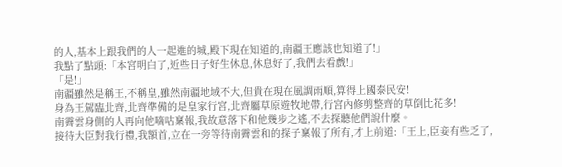的人,基本上跟我們的人一起進的城,殿下現在知道的,南疆王應該也知道了!」
我點了點頭:「本宮明白了,近些日子好生休息,休息好了,我們去看戲!」
「是!」
南疆雖然是稱王,不稱皇,雖然南疆地域不大,但貴在現在風調雨順,算得上國泰民安!
身為王駕臨北齊,北齊準備的是皇家行宮,北齊屬草原遊牧地帶,行宮內修剪整齊的草倒比花多!
南霽雲身側的人再向他嘀咕稟報,我故意落下和他幾步之遙,不去探聽他們說什麼。
接待大臣對我行禮,我額首,立在一旁等待南霽雲和的探子稟報了所有,才上前道:「王上,臣妾有些乏了,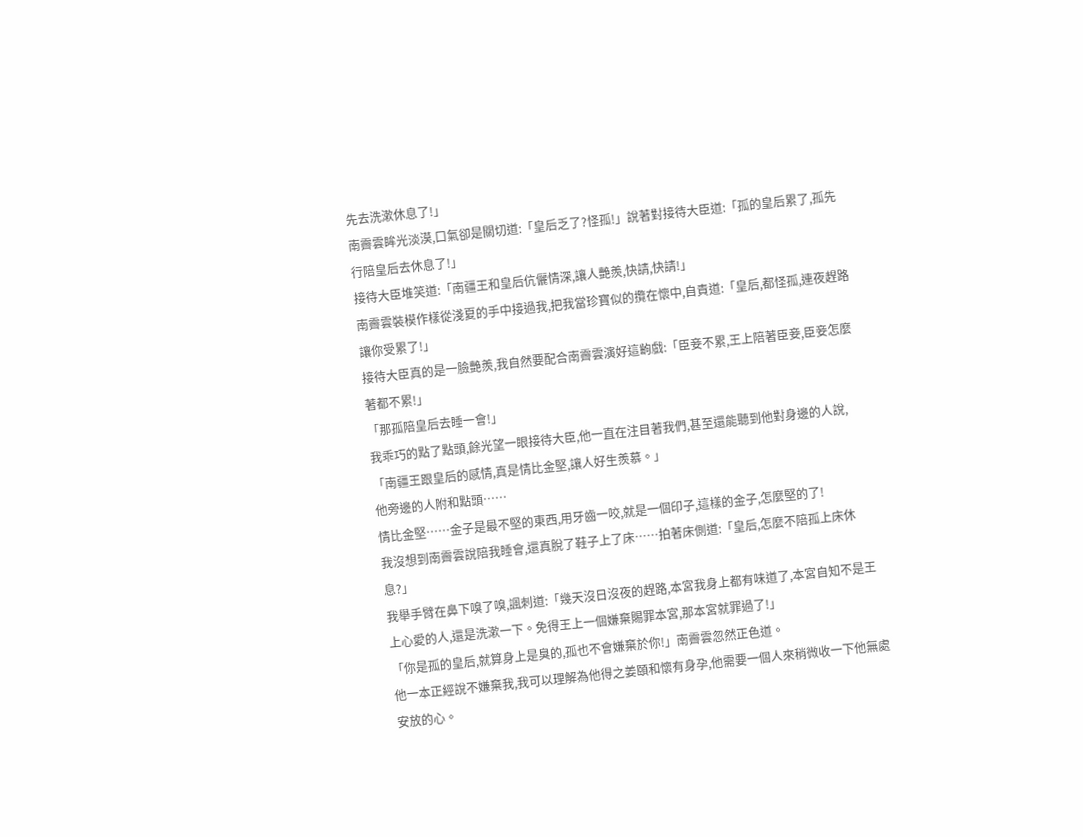先去洗漱休息了!」
南霽雲眸光淡漠,口氣卻是關切道:「皇后乏了?怪孤!」說著對接待大臣道:「孤的皇后累了,孤先行陪皇后去休息了!」
接待大臣堆笑道:「南疆王和皇后伉儷情深,讓人艷羨,快請,快請!」
南霽雲裝模作樣從淺夏的手中接過我,把我當珍寶似的攬在懷中,自責道:「皇后,都怪孤,連夜趕路讓你受累了!」
接待大臣真的是一臉艷羨,我自然要配合南霽雲演好這齣戲:「臣妾不累,王上陪著臣妾,臣妾怎麼著都不累!」
「那孤陪皇后去睡一會!」
我乖巧的點了點頭,餘光望一眼接待大臣,他一直在注目著我們,甚至還能聽到他對身邊的人說,「南疆王跟皇后的感情,真是情比金堅,讓人好生羨慕。」
他旁邊的人附和點頭……
情比金堅……金子是最不堅的東西,用牙齒一咬,就是一個印子,這樣的金子,怎麼堅的了!
我沒想到南霽雲說陪我睡會,還真脫了鞋子上了床……拍著床側道:「皇后,怎麼不陪孤上床休息?」
我舉手臂在鼻下嗅了嗅,諷刺道:「幾天沒日沒夜的趕路,本宮我身上都有味道了,本宮自知不是王上心愛的人,還是洗漱一下。免得王上一個嫌棄賜罪本宮,那本宮就罪過了!」
「你是孤的皇后,就算身上是臭的,孤也不會嫌棄於你!」南霽雲忽然正色道。
他一本正經說不嫌棄我,我可以理解為他得之姜頤和懷有身孕,他需要一個人來稍微收一下他無處安放的心。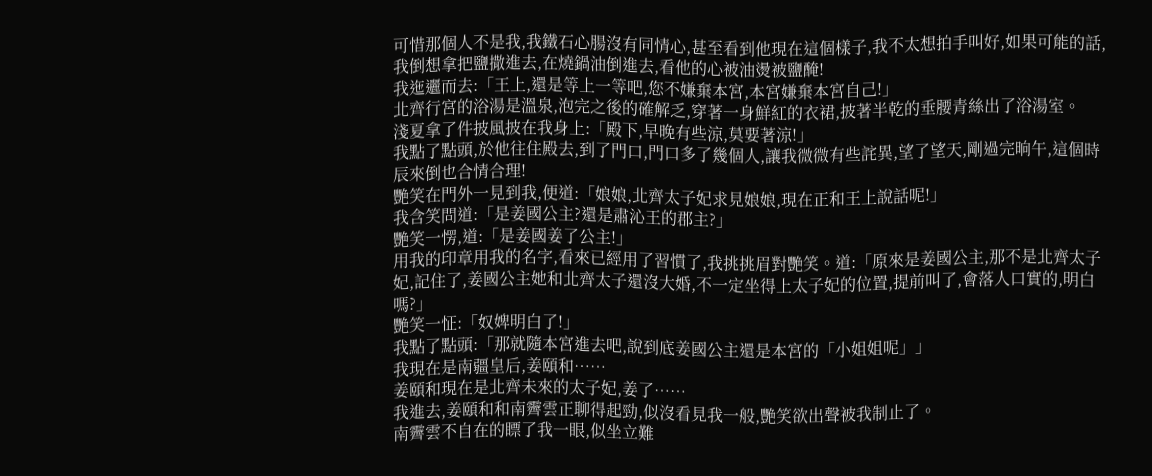可惜那個人不是我,我鐵石心腸沒有同情心,甚至看到他現在這個樣子,我不太想拍手叫好,如果可能的話,我倒想拿把鹽撒進去,在燒鍋油倒進去,看他的心被油燙被鹽醃!
我迤邐而去:「王上,還是等上一等吧,您不嫌棄本宮,本宮嫌棄本宮自己!」
北齊行宮的浴湯是溫泉,泡完之後的確解乏,穿著一身鮮紅的衣裙,披著半乾的垂腰青絲出了浴湯室。
淺夏拿了件披風披在我身上:「殿下,早晚有些涼,莫要著涼!」
我點了點頭,於他往住殿去,到了門口,門口多了幾個人,讓我微微有些詫異,望了望天,剛過完晌午,這個時辰來倒也合情合理!
艷笑在門外一見到我,便道:「娘娘,北齊太子妃求見娘娘,現在正和王上說話呢!」
我含笑問道:「是姜國公主?還是肅沁王的郡主?」
艷笑一愣,道:「是姜國姜了公主!」
用我的印章用我的名字,看來已經用了習慣了,我挑挑眉對艷笑。道:「原來是姜國公主,那不是北齊太子妃,記住了,姜國公主她和北齊太子還沒大婚,不一定坐得上太子妃的位置,提前叫了,會落人口實的,明白嗎?」
艷笑一怔:「奴婢明白了!」
我點了點頭:「那就隨本宮進去吧,說到底姜國公主還是本宮的「小姐姐呢」」
我現在是南疆皇后,姜頤和……
姜頤和現在是北齊未來的太子妃,姜了……
我進去,姜頤和和南霽雲正聊得起勁,似沒看見我一般,艷笑欲出聲被我制止了。
南霽雲不自在的瞟了我一眼,似坐立難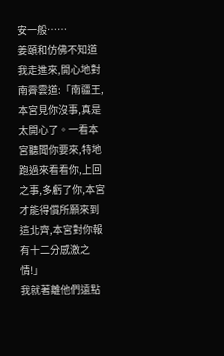安一般……
姜頤和仿佛不知道我走進來,開心地對南霽雲道:「南疆王,本宮見你沒事,真是太開心了。一看本宮聽聞你要來,特地跑過來看看你,上回之事,多虧了你,本宮才能得償所願來到這北齊,本宮對你報有十二分感激之情!」
我就著離他們遠點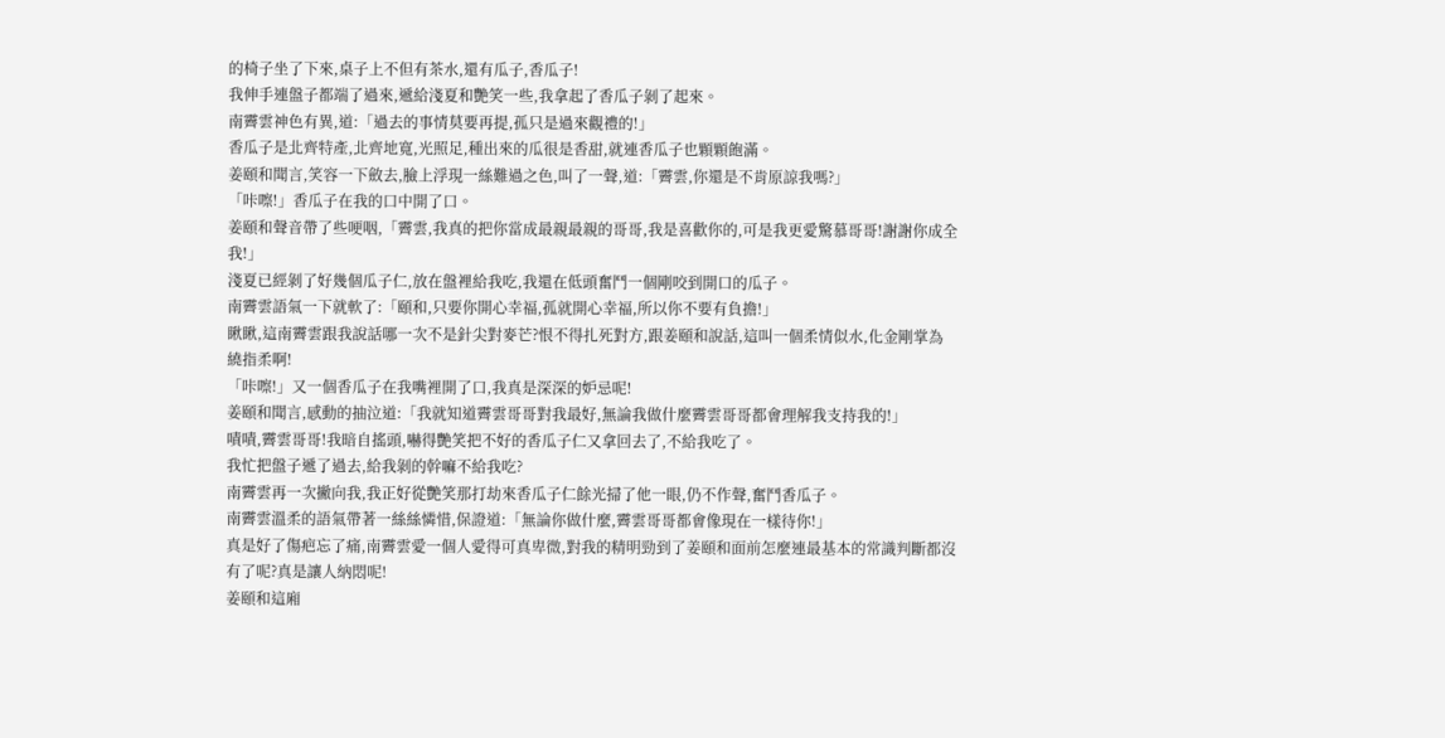的椅子坐了下來,桌子上不但有茶水,還有瓜子,香瓜子!
我伸手連盤子都端了過來,遞給淺夏和艷笑一些,我拿起了香瓜子剝了起來。
南霽雲神色有異,道:「過去的事情莫要再提,孤只是過來觀禮的!」
香瓜子是北齊特產,北齊地寬,光照足,種出來的瓜很是香甜,就連香瓜子也顆顆飽滿。
姜頤和聞言,笑容一下斂去,臉上浮現一絲難過之色,叫了一聲,道:「霽雲,你還是不肯原諒我嗎?」
「咔嚓!」香瓜子在我的口中開了口。
姜頤和聲音帶了些哽咽,「霽雲,我真的把你當成最親最親的哥哥,我是喜歡你的,可是我更愛驚慕哥哥!謝謝你成全我!」
淺夏已經剝了好幾個瓜子仁,放在盤裡給我吃,我還在低頭奮鬥一個剛咬到開口的瓜子。
南霽雲語氣一下就軟了:「頤和,只要你開心幸福,孤就開心幸福,所以你不要有負擔!」
瞅瞅,這南霽雲跟我說話哪一次不是針尖對麥芒?恨不得扎死對方,跟姜頤和說話,這叫一個柔情似水,化金剛掌為繞指柔啊!
「咔嚓!」又一個香瓜子在我嘴裡開了口,我真是深深的妒忌呢!
姜頤和聞言,感動的抽泣道:「我就知道霽雲哥哥對我最好,無論我做什麼霽雲哥哥都會理解我支持我的!」
嘖嘖,霽雲哥哥!我暗自搖頭,嚇得艷笑把不好的香瓜子仁又拿回去了,不給我吃了。
我忙把盤子遞了過去,給我剝的幹嘛不給我吃?
南霽雲再一次撇向我,我正好從艷笑那打劫來香瓜子仁餘光掃了他一眼,仍不作聲,奮鬥香瓜子。
南霽雲溫柔的語氣帶著一絲絲憐惜,保證道:「無論你做什麼,霽雲哥哥都會像現在一樣待你!」
真是好了傷疤忘了痛,南霽雲愛一個人愛得可真卑微,對我的精明勁到了姜頤和面前怎麼連最基本的常識判斷都沒有了呢?真是讓人納悶呢!
姜頤和這廂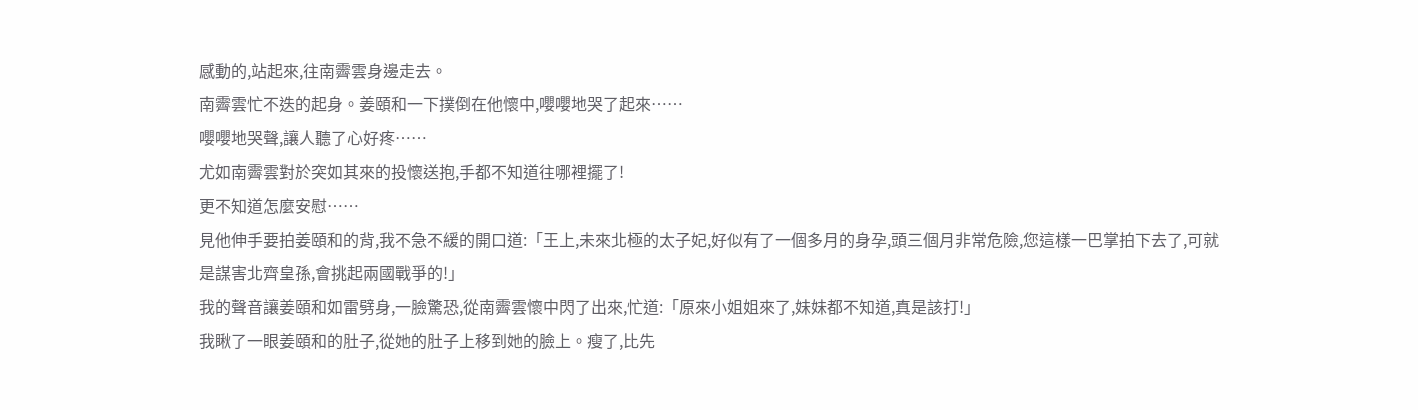感動的,站起來,往南霽雲身邊走去。
南霽雲忙不迭的起身。姜頤和一下撲倒在他懷中,嚶嚶地哭了起來……
嚶嚶地哭聲,讓人聽了心好疼……
尤如南霽雲對於突如其來的投懷送抱,手都不知道往哪裡擺了!
更不知道怎麼安慰……
見他伸手要拍姜頤和的背,我不急不緩的開口道:「王上,未來北極的太子妃,好似有了一個多月的身孕,頭三個月非常危險,您這樣一巴掌拍下去了,可就是謀害北齊皇孫,會挑起兩國戰爭的!」
我的聲音讓姜頤和如雷劈身,一臉驚恐,從南霽雲懷中閃了出來,忙道:「原來小姐姐來了,妹妹都不知道,真是該打!」
我瞅了一眼姜頤和的肚子,從她的肚子上移到她的臉上。瘦了,比先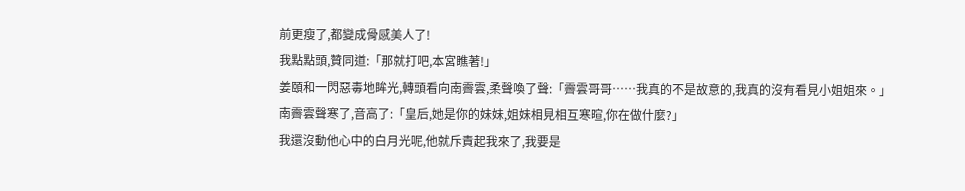前更瘦了,都變成骨感美人了!
我點點頭,贊同道:「那就打吧,本宮瞧著!」
姜頤和一閃惡毒地眸光,轉頭看向南霽雲,柔聲喚了聲:「霽雲哥哥……我真的不是故意的,我真的沒有看見小姐姐來。」
南霽雲聲寒了,音高了:「皇后,她是你的妹妹,姐妹相見相互寒暄,你在做什麼?」
我還沒動他心中的白月光呢,他就斥責起我來了,我要是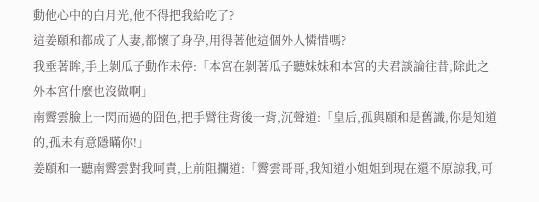動他心中的白月光,他不得把我給吃了?
這姜頤和都成了人妻,都懷了身孕,用得著他這個外人憐惜嗎?
我垂著眸,手上剝瓜子動作未停:「本宮在剝著瓜子聽妹妹和本宮的夫君談論往昔,除此之外本宮什麼也沒做啊」
南霽雲臉上一閃而過的囧色,把手臂往背後一背,沉聲道:「皇后,孤與頤和是舊識,你是知道的,孤未有意隱瞞你!」
姜頤和一聽南霽雲對我呵責,上前阻攔道:「霽雲哥哥,我知道小姐姐到現在還不原諒我,可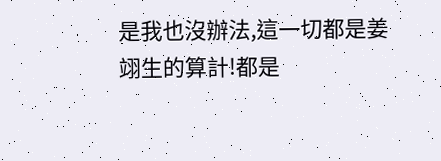是我也沒辦法,這一切都是姜翊生的算計!都是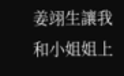姜翊生讓我和小姐姐上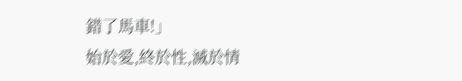錯了馬車!」
始於愛,終於性,滅於情